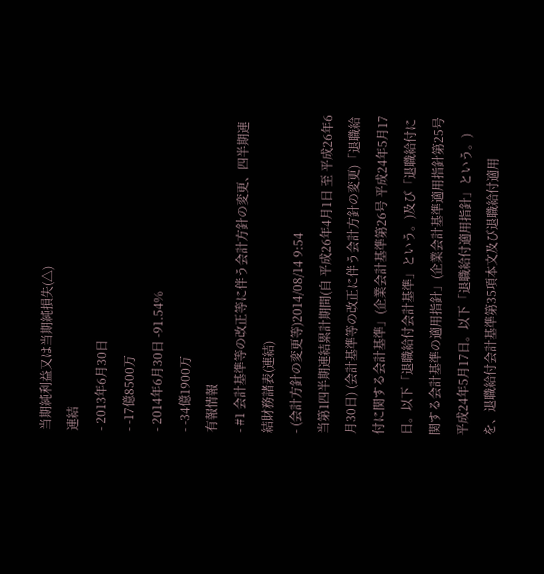当期純利益又は当期純損失(△)
連結
- 2013年6月30日
- -17億8500万
- 2014年6月30日 -91.54%
- -34億1900万
有報情報
- #1 会計基準等の改正等に伴う会計方針の変更、四半期連結財務諸表(連結)
- (会計方針の変更等)2014/08/14 9:54
当第1四半期連結累計期間(自 平成26年4月1日 至 平成26年6月30日) (会計基準等の改正に伴う会計方針の変更)「退職給付に関する会計基準」(企業会計基準第26号 平成24年5月17日。以下「退職給付会計基準」という。)及び「退職給付に関する会計基準の適用指針」(企業会計基準適用指針第25号 平成24年5月17日。以下「退職給付適用指針」という。)を、退職給付会計基準第35項本文及び退職給付適用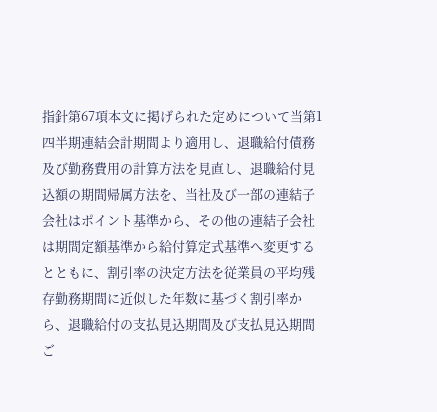指針第67項本文に掲げられた定めについて当第1四半期連結会計期間より適用し、退職給付債務及び勤務費用の計算方法を見直し、退職給付見込額の期間帰属方法を、当社及び一部の連結子会社はポイント基準から、その他の連結子会社は期間定額基準から給付算定式基準へ変更するとともに、割引率の決定方法を従業員の平均残存勤務期間に近似した年数に基づく割引率から、退職給付の支払見込期間及び支払見込期間ご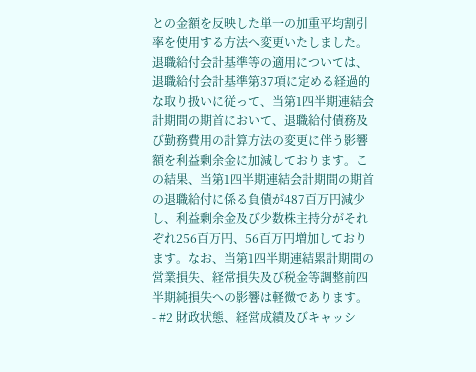との金額を反映した単一の加重平均割引率を使用する方法へ変更いたしました。退職給付会計基準等の適用については、退職給付会計基準第37項に定める経過的な取り扱いに従って、当第1四半期連結会計期間の期首において、退職給付債務及び勤務費用の計算方法の変更に伴う影響額を利益剰余金に加減しております。この結果、当第1四半期連結会計期間の期首の退職給付に係る負債が487百万円減少し、利益剰余金及び少数株主持分がそれぞれ256百万円、56百万円増加しております。なお、当第1四半期連結累計期間の営業損失、経常損失及び税金等調整前四半期純損失への影響は軽微であります。 - #2 財政状態、経営成績及びキャッシ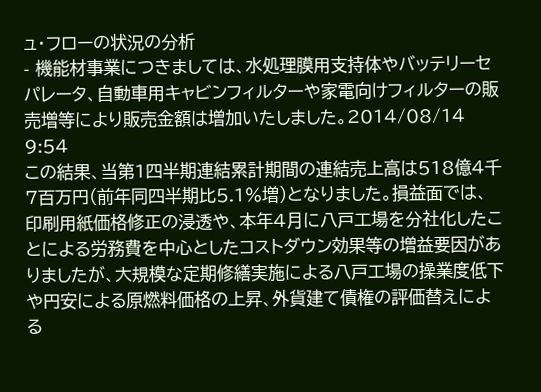ュ・フローの状況の分析
- 機能材事業につきましては、水処理膜用支持体やバッテリーセパレータ、自動車用キャビンフィルターや家電向けフィルターの販売増等により販売金額は増加いたしました。2014/08/14 9:54
この結果、当第1四半期連結累計期間の連結売上高は518億4千7百万円(前年同四半期比5.1%増)となりました。損益面では、印刷用紙価格修正の浸透や、本年4月に八戸工場を分社化したことによる労務費を中心としたコストダウン効果等の増益要因がありましたが、大規模な定期修繕実施による八戸工場の操業度低下や円安による原燃料価格の上昇、外貨建て債権の評価替えによる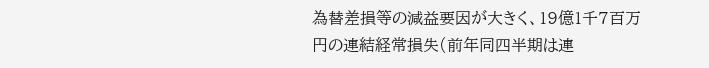為替差損等の減益要因が大きく、19億1千7百万円の連結経常損失(前年同四半期は連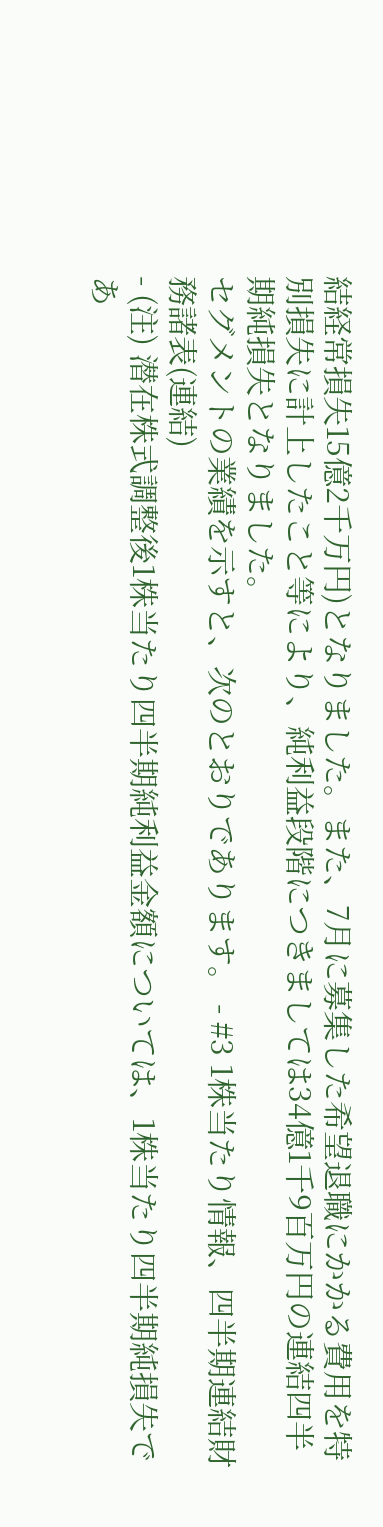結経常損失15億2千万円)となりました。また、7月に募集した希望退職にかかる費用を特別損失に計上したこと等により、純利益段階につきましては34億1千9百万円の連結四半期純損失となりました。
セグメントの業績を示すと、次のとおりであります。 - #3 1株当たり情報、四半期連結財務諸表(連結)
- (注) 潜在株式調整後1株当たり四半期純利益金額については、1株当たり四半期純損失であ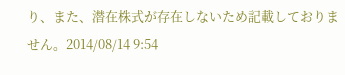り、また、潜在株式が存在しないため記載しておりません。2014/08/14 9:54